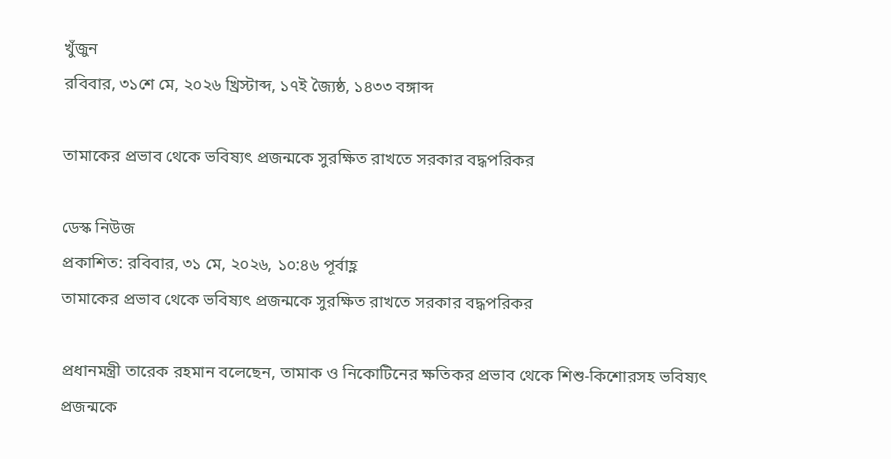খুঁজুন
রবিবার, ৩১শে মে, ২০২৬ খ্রিস্টাব্দ, ১৭ই জ্যৈষ্ঠ, ১৪৩৩ বঙ্গাব্দ

তামাকের প্রভাব থেকে ভবিষ্যৎ প্রজন্মকে সুরক্ষিত রাখতে সরকার বদ্ধপরিকর

ডেস্ক নিউজ
প্রকাশিত: রবিবার, ৩১ মে, ২০২৬, ১০:৪৬ পূর্বাহ্ণ
তামাকের প্রভাব থেকে ভবিষ্যৎ প্রজন্মকে সুরক্ষিত রাখতে সরকার বদ্ধপরিকর

প্রধানমন্ত্রী তারেক রহমান বলেছেন, তামাক ও নিকোটিনের ক্ষতিকর প্রভাব থেকে শিশু-কিশোরসহ ভবিষ্যৎ প্রজন্মকে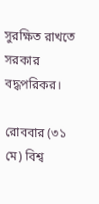সুরক্ষিত রাখতে সরকার বদ্ধপরিকর।

রোববার (৩১ মে) বিশ্ব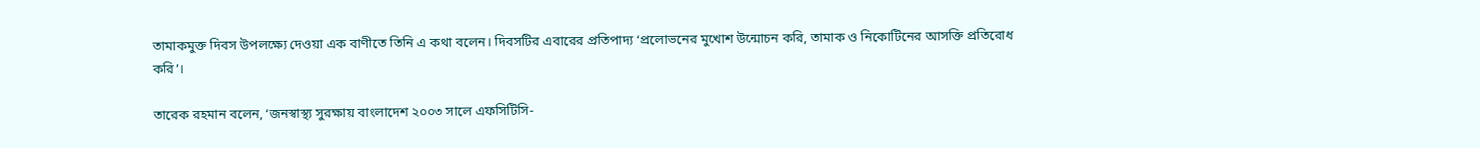তামাকমুক্ত দিবস উপলক্ষ্যে দেওয়া এক বাণীতে তিনি এ কথা বলেন। দিবসটির এবারের প্রতিপাদ্য ‘প্রলোভনের মুখোশ উন্মোচন করি, তামাক ও নিকোটিনের আসক্তি প্রতিরোধ করি’।

তারেক রহমান বলেন, ‘জনস্বাস্থ্য সুরক্ষায় বাংলাদেশ ২০০৩ সালে এফসিটিসি-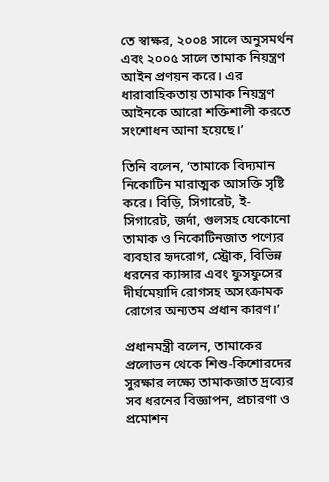তে স্বাক্ষর, ২০০৪ সালে অনুসমর্থন এবং ২০০৫ সালে তামাক নিয়ন্ত্রণ আইন প্রণয়ন করে। এর ধারাবাহিকতায় তামাক নিয়ন্ত্রণ আইনকে আরো শক্তিশালী করতে সংশোধন আনা হয়েছে।’

তিনি বলেন, ‘তামাকে বিদ্যমান নিকোটিন মারাত্মক আসক্তি সৃষ্টি করে। বিড়ি, সিগারেট, ই-সিগারেট, জর্দা, গুলসহ যেকোনো তামাক ও নিকোটিনজাত পণ্যের ব্যবহার হৃদরোগ, স্ট্রোক, বিভিন্ন ধরনের ক্যান্সার এবং ফুসফুসের দীর্ঘমেয়াদি রোগসহ অসংক্রামক রোগের অন্যতম প্রধান কারণ।’

প্রধানমন্ত্রী বলেন, তামাকের প্রলোভন থেকে শিশু-কিশোরদের সুরক্ষার লক্ষ্যে তামাকজাত দ্রব্যের সব ধরনের বিজ্ঞাপন, প্রচারণা ও প্রমোশন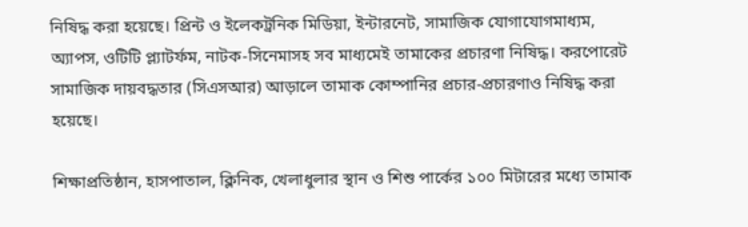নিষিদ্ধ করা হয়েছে। প্রিন্ট ও ইলেকট্রনিক মিডিয়া, ইন্টারনেট, সামাজিক যোগাযোগমাধ্যম, অ্যাপস, ওটিটি প্ল্যাটর্ফম, নাটক-সিনেমাসহ সব মাধ্যমেই তামাকের প্রচারণা নিষিদ্ধ। করপোরেট সামাজিক দায়বদ্ধতার (সিএসআর) আড়ালে তামাক কোম্পানির প্রচার-প্রচারণাও নিষিদ্ধ করা হয়েছে।

শিক্ষাপ্রতিষ্ঠান, হাসপাতাল, ক্লিনিক, খেলাধুলার স্থান ও শিশু পার্কের ১০০ মিটারের মধ্যে তামাক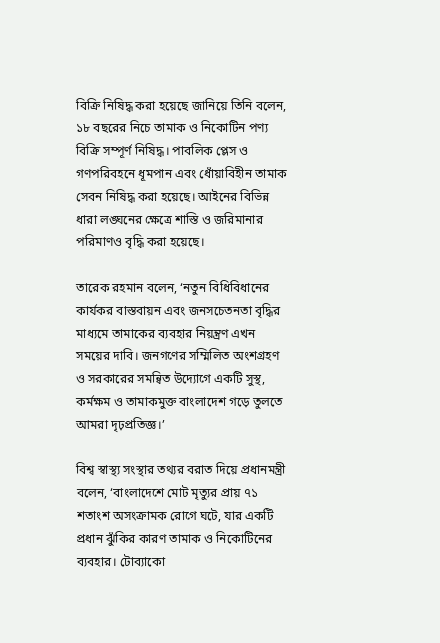বিক্রি নিষিদ্ধ করা হয়েছে জানিয়ে তিনি বলেন, ১৮ বছরের নিচে তামাক ও নিকোটিন পণ্য বিক্রি সম্পূর্ণ নিষিদ্ধ। পাবলিক প্লেস ও গণপরিবহনে ধূমপান এবং ধোঁয়াবিহীন তামাক সেবন নিষিদ্ধ করা হয়েছে। আইনের বিভিন্ন ধারা লঙ্ঘনের ক্ষেত্রে শাস্তি ও জরিমানার পরিমাণও বৃদ্ধি করা হয়েছে।

তারেক রহমান বলেন, ‘নতুন বিধিবিধানের কার্যকর বাস্তবায়ন এবং জনসচেতনতা বৃদ্ধির মাধ্যমে তামাকের ব্যবহার নিয়ন্ত্রণ এখন সময়ের দাবি। জনগণের সম্মিলিত অংশগ্রহণ ও সরকারের সমন্বিত উদ্যোগে একটি সুস্থ, কর্মক্ষম ও তামাকমুক্ত বাংলাদেশ গড়ে তুলতে আমরা দৃঢ়প্রতিজ্ঞ।’

বিশ্ব স্বাস্থ্য সংস্থার তথ্যর বরাত দিয়ে প্রধানমন্ত্রী বলেন, ‘বাংলাদেশে মোট মৃত্যুর প্রায় ৭১ শতাংশ অসংক্রামক রোগে ঘটে, যার একটি প্রধান ঝুঁকির কারণ তামাক ও নিকোটিনের ব্যবহার। টোব্যাকো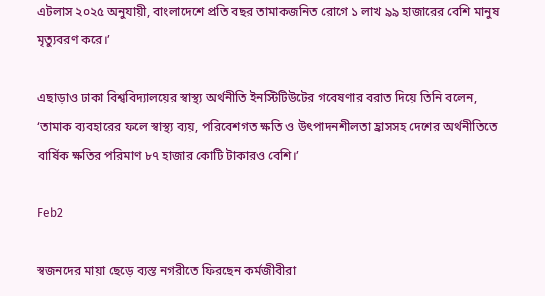এটলাস ২০২৫ অনুযায়ী, বাংলাদেশে প্রতি বছর তামাকজনিত রোগে ১ লাখ ৯৯ হাজারের বেশি মানুষ মৃত্যুবরণ করে।’

এছাড়াও ঢাকা বিশ্ববিদ্যালয়ের স্বাস্থ্য অর্থনীতি ইনস্টিটিউটের গবেষণার বরাত দিয়ে তিনি বলেন, ‘তামাক ব্যবহারের ফলে স্বাস্থ্য ব্যয়, পরিবেশগত ক্ষতি ও উৎপাদনশীলতা হ্রাসসহ দেশের অর্থনীতিতে বার্ষিক ক্ষতির পরিমাণ ৮৭ হাজার কোটি টাকারও বেশি।’

Feb2

স্বজনদের মায়া ছেড়ে ব্যস্ত নগরীতে ফিরছেন কর্মজীবীরা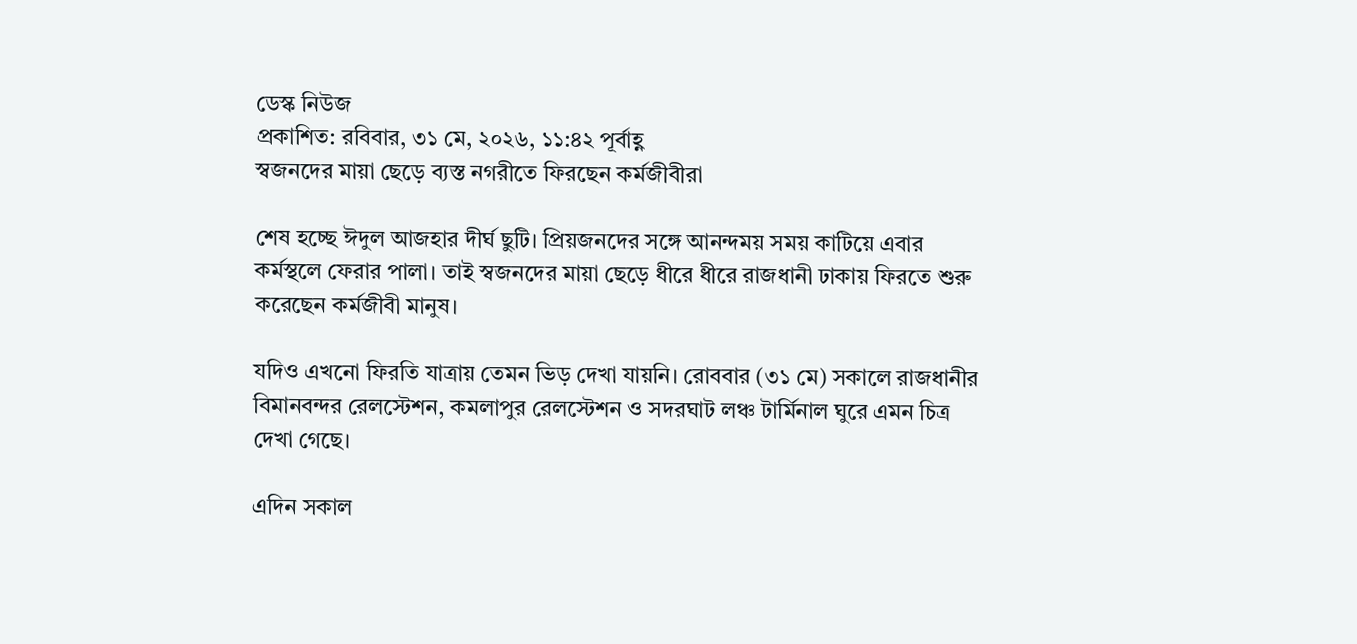ডেস্ক নিউজ
প্রকাশিত: রবিবার, ৩১ মে, ২০২৬, ১১:৪২ পূর্বাহ্ণ
স্বজনদের মায়া ছেড়ে ব্যস্ত নগরীতে ফিরছেন কর্মজীবীরা

শেষ হচ্ছে ঈদুল আজহার দীর্ঘ ছুটি। প্রিয়জনদের সঙ্গে আনন্দময় সময় কাটিয়ে এবার কর্মস্থলে ফেরার পালা। তাই স্বজনদের মায়া ছেড়ে ধীরে ধীরে রাজধানী ঢাকায় ফিরতে শুরু করেছেন কর্মজীবী মানুষ।

যদিও এখনো ফিরতি যাত্রায় তেমন ভিড় দেখা যায়নি। রোববার (৩১ মে) সকালে রাজধানীর বিমানবন্দর রেলস্টেশন, কমলাপুর রেলস্টেশন ও সদরঘাট লঞ্চ টার্মিনাল ঘুরে এমন চিত্র দেখা গেছে।

এদিন সকাল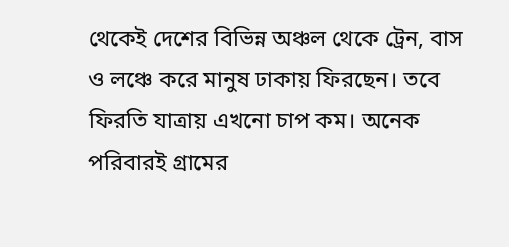থেকেই দেশের বিভিন্ন অঞ্চল থেকে ট্রেন, বাস ও লঞ্চে করে মানুষ ঢাকায় ফিরছেন। তবে ফিরতি যাত্রায় এখনো চাপ কম। অনেক পরিবারই গ্রামের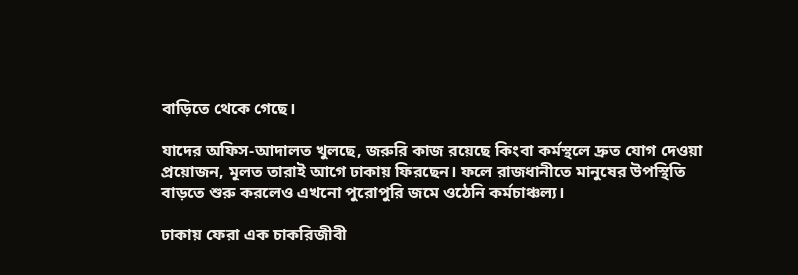বাড়িতে থেকে গেছে।

যাদের অফিস-আদালত খুলছে, জরুরি কাজ রয়েছে কিংবা কর্মস্থলে দ্রুত যোগ দেওয়া প্রয়োজন, মূলত তারাই আগে ঢাকায় ফিরছেন। ফলে রাজধানীতে মানুষের উপস্থিতি বাড়তে শুরু করলেও এখনো পুরোপুরি জমে ওঠেনি কর্মচাঞ্চল্য।

ঢাকায় ফেরা এক চাকরিজীবী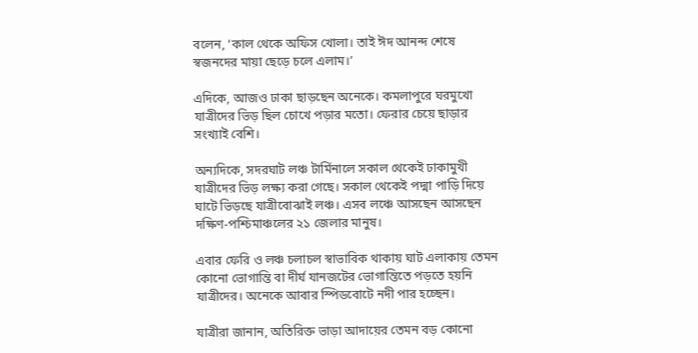বলেন, ‘কাল থেকে অফিস খোলা। তাই ঈদ আনন্দ শেষে স্বজনদের মায়া ছেড়ে চলে এলাম।’

এদিকে, আজও ঢাকা ছাড়ছেন অনেকে। কমলাপুরে ঘরমুখো যাত্রীদের ভিড় ছিল চোখে পড়ার মতো। ফেরার চেয়ে ছাড়ার সংখ্যাই বেশি।

অন্যদিকে, সদরঘাট লঞ্চ টার্মিনালে সকাল থেকেই ঢাকামুখী যাত্রীদের ভিড় লক্ষ্য করা গেছে। সকাল থেকেই পদ্মা পাড়ি দিয়ে ঘাটে ভিড়ছে যাত্রীবোঝাই লঞ্চ। এসব লঞ্চে আসছেন আসছেন দক্ষিণ-পশ্চিমাঞ্চলের ২১ জেলার মানুষ।

এবার ফেরি ও লঞ্চ চলাচল স্বাভাবিক থাকায় ঘাট এলাকায় তেমন কোনো ভোগান্তি বা দীর্ঘ যানজটের ভোগান্তিতে পড়তে হয়নি যাত্রীদের। অনেকে আবার স্পিডবোটে নদী পার হচ্ছেন।

যাত্রীরা জানান, অতিরিক্ত ভাড়া আদায়ের তেমন বড় কোনো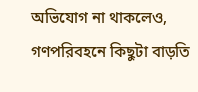অভিযোগ না থাকলেও, গণপরিবহনে কিছুটা বাড়তি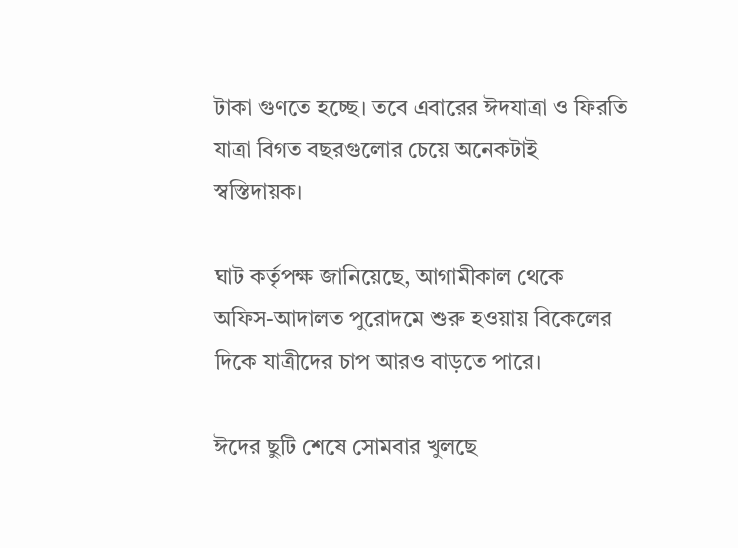টাকা গুণতে হচ্ছে। তবে এবারের ঈদযাত্রা ও ফিরতি যাত্রা বিগত বছরগুলোর চেয়ে অনেকটাই স্বস্তিদায়ক।

ঘাট কর্তৃপক্ষ জানিয়েছে, আগামীকাল থেকে অফিস-আদালত পুরোদমে শুরু হওয়ায় বিকেলের দিকে যাত্রীদের চাপ আরও বাড়তে পারে।

ঈদের ছুটি শেষে সোমবার খুলছে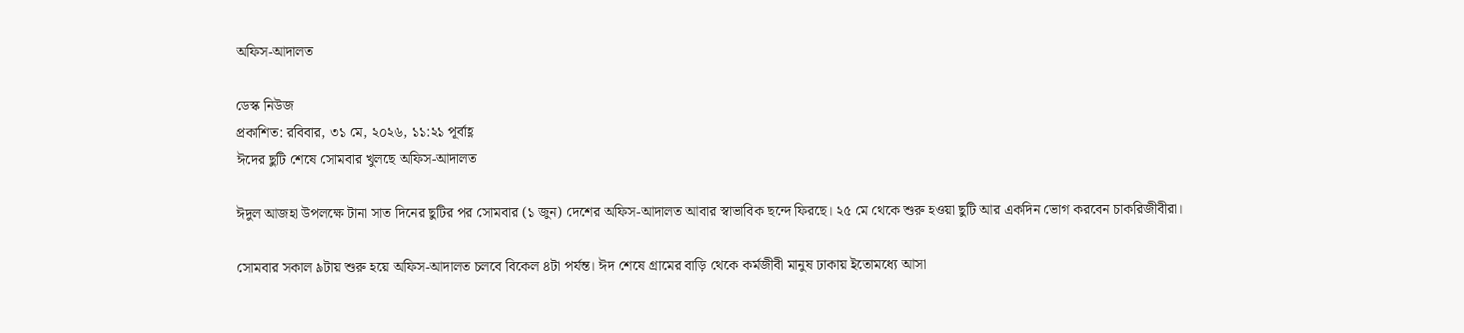অফিস-আদালত

ডেস্ক নিউজ
প্রকাশিত: রবিবার, ৩১ মে, ২০২৬, ১১:২১ পূর্বাহ্ণ
ঈদের ছুটি শেষে সোমবার খুলছে অফিস-আদালত

ঈদুল আজহা উপলক্ষে টানা সাত দিনের ছুটির পর সোমবার (১ জুন) দেশের অফিস-আদালত আবার স্বাভাবিক ছন্দে ফিরছে। ২৫ মে থেকে শুরু হওয়া ছুটি আর একদিন ভোগ করবেন চাকরিজীবীরা।

সোমবার সকাল ৯টায় শুরু হয়ে অফিস-আদালত চলবে বিকেল ৪টা পর্যন্ত। ঈদ শেষে গ্রামের বাড়ি থেকে কর্মজীবী মানুষ ঢাকায় ইতোমধ্যে আসা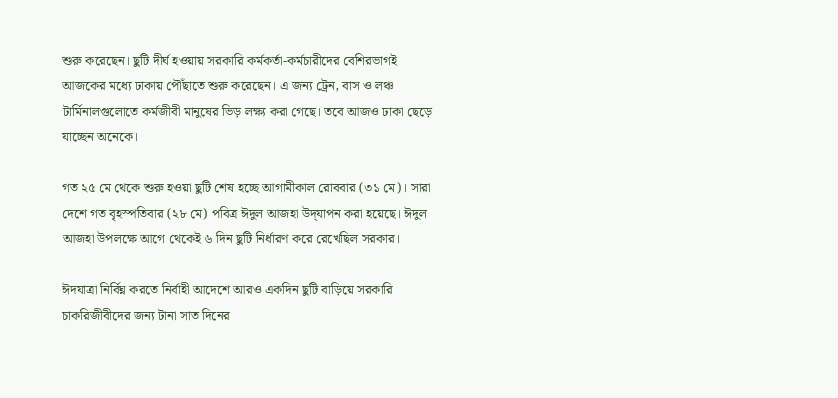শুরু করেছেন। ছুটি দীর্ঘ হওয়ায় সরকারি কর্মকর্তা-কর্মচারীদের বেশিরভাগই আজকের মধ্যে ঢাকায় পৌঁছাতে শুরু করেছেন। এ জন্য ট্রেন, বাস ও লঞ্চ টার্মিনালগুলোতে কর্মজীবী মানুষের ভিড় লক্ষ্য করা গেছে। তবে আজও ঢাকা ছেড়ে যাচ্ছেন অনেকে।

গত ২৫ মে থেকে শুরু হওয়া ছুটি শেষ হচ্ছে আগামীকাল রোববার (৩১ মে)। সারা দেশে গত বৃহস্পতিবার (২৮ মে) পবিত্র ঈদুল আজহা উদ্‌যাপন করা হয়েছে। ঈদুল আজহা উপলক্ষে আগে থেকেই ৬ দিন ছুটি নির্ধারণ করে রেখেছিল সরকার।

ঈদযাত্রা নির্বিঘ্ন করতে নির্বাহী আদেশে আরও একদিন ছুটি বাড়িয়ে সরকারি চাকরিজীবীদের জন্য টানা সাত দিনের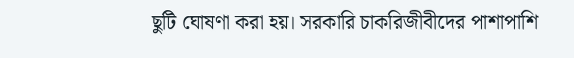ছুটি ঘোষণা করা হয়। সরকারি চাকরিজীবীদের পাশাপাশি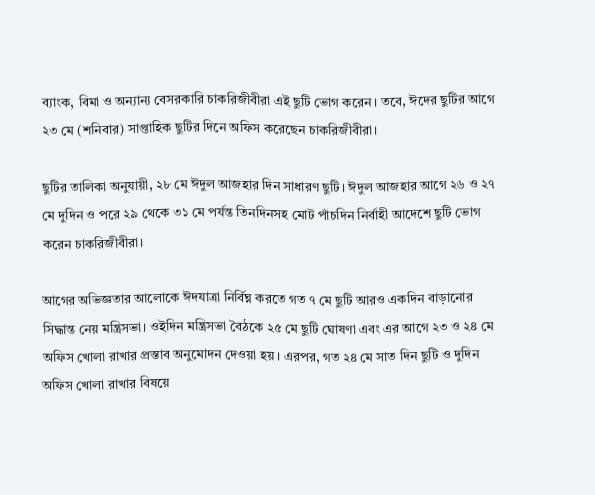ব্যাংক, বিমা ও অন্যান্য বেসরকারি চাকরিজীবীরা এই ছুটি ভোগ করেন। তবে, ঈদের ছুটির আগে ২৩ মে (শনিবার) সাপ্তাহিক ছুটির দিনে অফিস করেছেন চাকরিজীবীরা।

ছুটির তালিকা অনুযায়ী, ২৮ মে ঈদুল আজহার দিন সাধারণ ছুটি। ঈদুল আজহার আগে ২৬ ও ২৭ মে দুদিন ও পরে ২৯ থেকে ৩১ মে পর্যন্ত তিনদিনসহ মোট পাঁচদিন নির্বাহী আদেশে ছুটি ভোগ করেন চাকরিজীবীরা।

আগের অভিজ্ঞতার আলোকে ঈদযাত্রা নির্বিঘ্ন করতে গত ৭ মে ছুটি আরও একদিন বাড়ানোর সিদ্ধান্ত নেয় মন্ত্রিসভা। ওইদিন মন্ত্রিসভা বৈঠকে ২৫ মে ছুটি ঘোষণা এবং এর আগে ২৩ ও ২৪ মে অফিস খোলা রাখার প্রস্তাব অনুমোদন দেওয়া হয়। এরপর, গত ২৪ মে সাত দিন ছুটি ও দুদিন অফিস খোলা রাখার বিষয়ে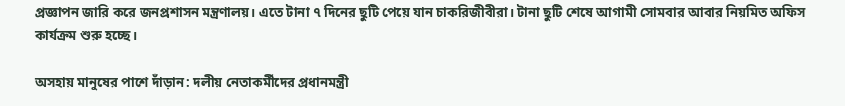প্রজ্ঞাপন জারি করে জনপ্রশাসন মন্ত্রণালয়। এতে টানা ৭ দিনের ছুটি পেয়ে যান চাকরিজীবীরা। টানা ছুটি শেষে আগামী সোমবার আবার নিয়মিত অফিস কার্যক্রম শুরু হচ্ছে।

অসহায় মানুষের পাশে দাঁড়ান: দলীয় নেতাকর্মীদের প্রধানমন্ত্রী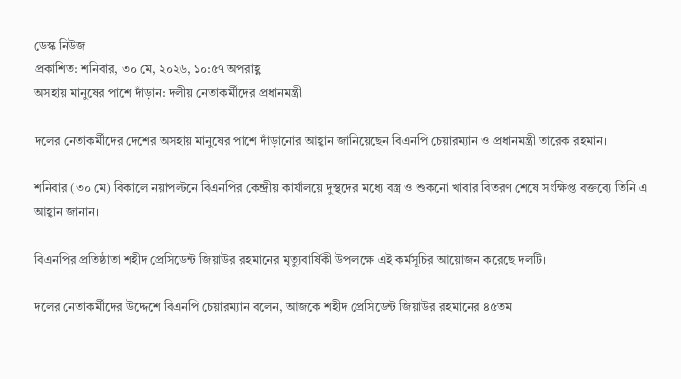ডেস্ক নিউজ
প্রকাশিত: শনিবার, ৩০ মে, ২০২৬, ১০:৫৭ অপরাহ্ণ
অসহায় মানুষের পাশে দাঁড়ান: দলীয় নেতাকর্মীদের প্রধানমন্ত্রী

দলের নেতাকর্মীদের দেশের অসহায় মানুষের পাশে দাঁড়ানোর আহ্বান জানিয়েছেন বিএনপি চেয়ারম্যান ও প্রধানমন্ত্রী তারেক রহমান।

শনিবার (৩০ মে) বিকালে নয়াপল্টনে বিএনপির কেন্দ্রীয় কার্যালয়ে দুস্থদের মধ্যে বস্ত্র ও শুকনো খাবার বিতরণ শেষে সংক্ষিপ্ত বক্তব্যে তিনি এ আহ্বান জানান।

বিএনপির প্রতিষ্ঠাতা শহীদ প্রেসিডেন্ট জিয়াউর রহমানের মৃত্যুবার্ষিকী উপলক্ষে এই কর্মসূচির আয়োজন করেছে দলটি।

দলের নেতাকর্মীদের উদ্দেশে বিএনপি চেয়ারম্যান বলেন, আজকে শহীদ প্রেসিডেন্ট জিয়াউর রহমানের ৪৫তম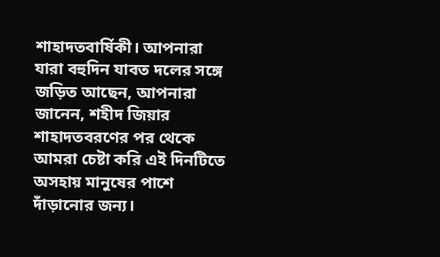শাহাদতবার্ষিকী। আপনারা যারা বহুদিন যাবত দলের সঙ্গে জড়িত আছেন, আপনারা জানেন, শহীদ জিয়ার শাহাদতবরণের পর থেকে আমরা চেষ্টা করি এই দিনটিতে অসহায় মানুষের পাশে দাঁড়ানোর জন্য।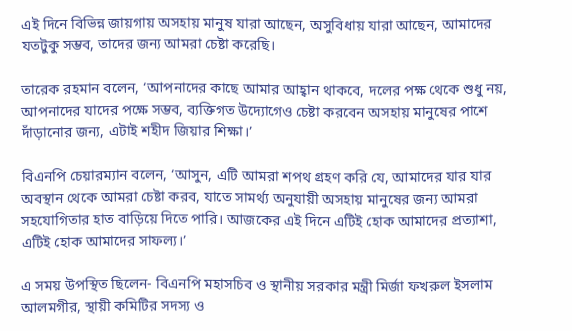এই দিনে বিভিন্ন জায়গায় অসহায় মানুষ যারা আছেন, অসুবিধায় যারা আছেন, আমাদের যতটুকু সম্ভব, তাদের জন্য আমরা চেষ্টা করেছি।

তারেক রহমান বলেন, ‘আপনাদের কাছে আমার আহ্বান থাকবে, দলের পক্ষ থেকে শুধু নয়, আপনাদের যাদের পক্ষে সম্ভব, ব্যক্তিগত উদ্যোগেও চেষ্টা করবেন অসহায় মানুষের পাশে দাঁড়ানোর জন্য, এটাই শহীদ জিয়ার শিক্ষা।’

বিএনপি চেয়ারম্যান বলেন, ‘আসুন, এটি আমরা শপথ গ্রহণ করি যে, আমাদের যার যার অবস্থান থেকে আমরা চেষ্টা করব, যাতে সামর্থ্য অনুযায়ী অসহায় মানুষের জন্য আমরা সহযোগিতার হাত বাড়িয়ে দিতে পারি। আজকের এই দিনে এটিই হোক আমাদের প্রত্যাশা, এটিই হোক আমাদের সাফল্য।’

এ সময় উপস্থিত ছিলেন- বিএনপি মহাসচিব ও স্থানীয় সরকার মন্ত্রী মির্জা ফখরুল ইসলাম আলমগীর, স্থায়ী কমিটির সদস্য ও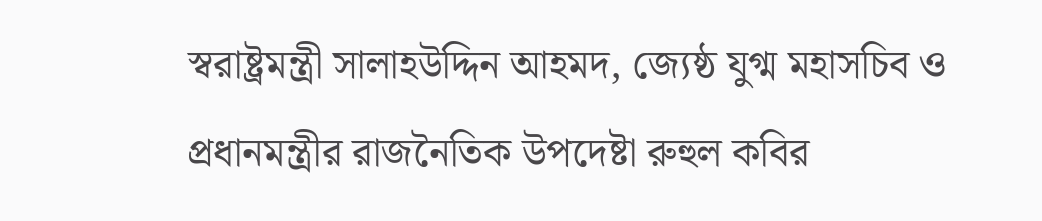স্বরাষ্ট্রমন্ত্রী সালাহউদ্দিন আহমদ, জ্যেষ্ঠ যুগ্ম মহাসচিব ও প্রধানমন্ত্রীর রাজনৈতিক উপদেষ্টা রুহুল কবির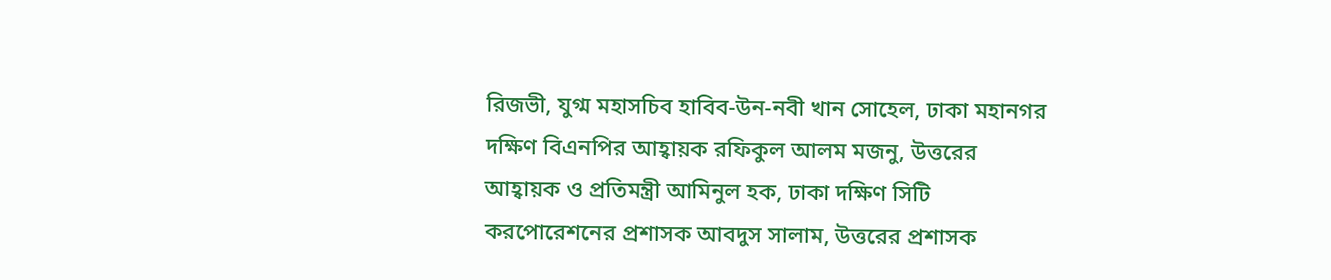রিজভী, যুগ্ম মহাসচিব হাবিব-উন-নবী খান সোহেল, ঢাকা মহানগর দক্ষিণ বিএনপির আহ্বায়ক রফিকুল আলম মজনু, উত্তরের আহ্বায়ক ও প্রতিমন্ত্রী আমিনুল হক, ঢাকা দক্ষিণ সিটি করপোরেশনের প্রশাসক আবদুস সালাম, উত্তরের প্রশাসক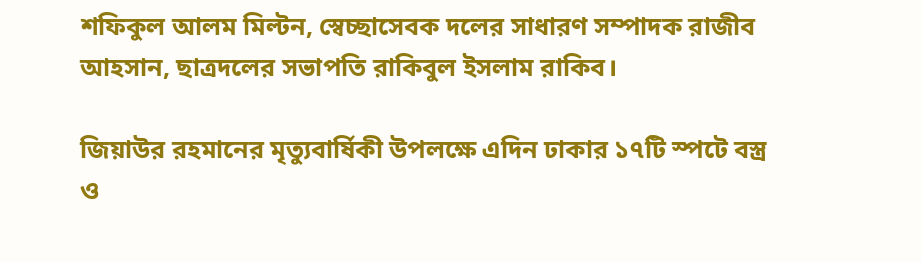শফিকুল আলম মিল্টন, স্বেচ্ছাসেবক দলের সাধারণ সম্পাদক রাজীব আহসান, ছাত্রদলের সভাপতি রাকিবুল ইসলাম রাকিব।

জিয়াউর রহমানের মৃত্যুবার্ষিকী উপলক্ষে এদিন ঢাকার ১৭টি স্পটে বস্ত্র ও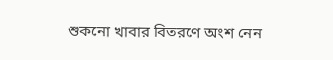শুকনো খাবার বিতরণে অংশ নেন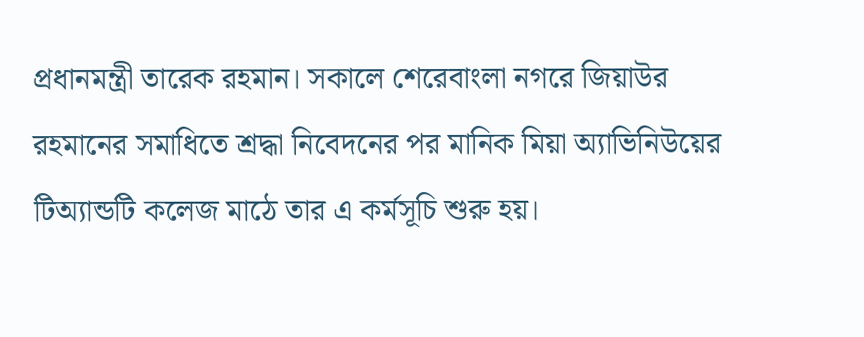প্রধানমন্ত্রী তারেক রহমান। সকালে শেরেবাংলা নগরে জিয়াউর রহমানের সমাধিতে শ্রদ্ধা নিবেদনের পর মানিক মিয়া অ্যাভিনিউয়ের টিঅ্যান্ডটি কলেজ মাঠে তার এ কর্মসূচি শুরু হয়।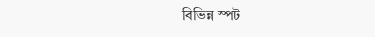বিভিন্ন স্পট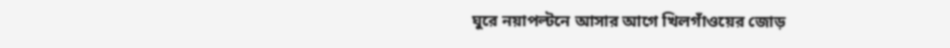ঘুরে নয়াপল্টনে আসার আগে খিলগাঁওয়ের জোড়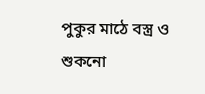পুকুর মাঠে বস্ত্র ও শুকনো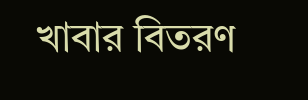খাবার বিতরণ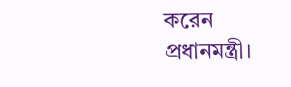করেন প্রধানমন্ত্রী।